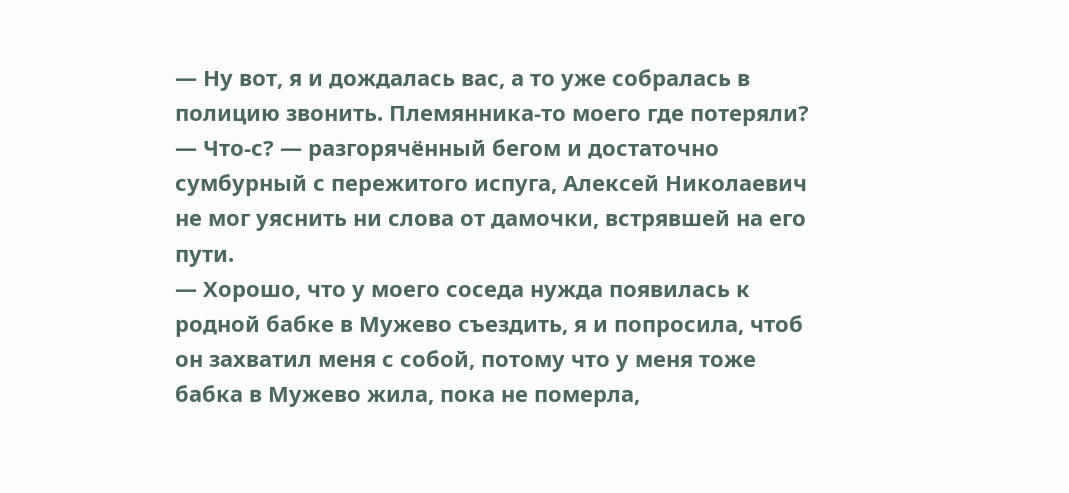— Ну вот, я и дождалась вас, а то уже собралась в полицию звонить. Племянника-то моего где потеряли?
— Что-с? — разгорячённый бегом и достаточно сумбурный с пережитого испуга, Алексей Николаевич не мог уяснить ни слова от дамочки, встрявшей на его пути.
— Хорошо, что у моего соседа нужда появилась к родной бабке в Мужево съездить, я и попросила, чтоб он захватил меня с собой, потому что у меня тоже бабка в Мужево жила, пока не померла,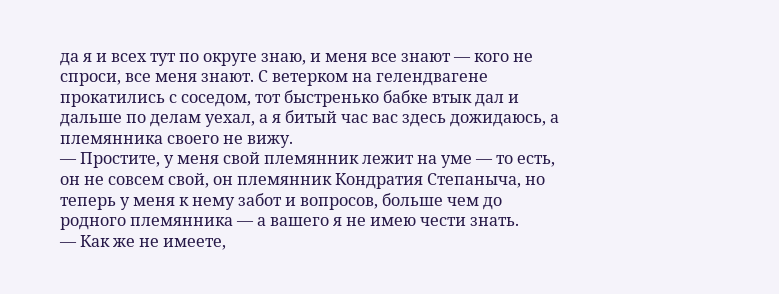да я и всех тут по округе знаю, и меня все знают — кого не спроси, все меня знают. С ветерком на гелендвагене прокатились с соседом, тот быстренько бабке втык дал и дальше по делам уехал, а я битый час вас здесь дожидаюсь, а племянника своего не вижу.
— Простите, у меня свой племянник лежит на уме — то есть, он не совсем свой, он племянник Кондратия Степаныча, но теперь у меня к нему забот и вопросов, больше чем до родного племянника — а вашего я не имею чести знать.
— Как же не имеете,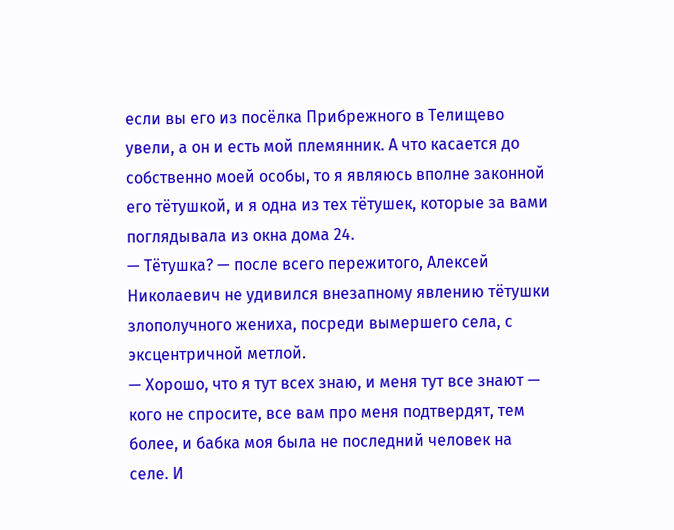если вы его из посёлка Прибрежного в Телищево увели, а он и есть мой племянник. А что касается до собственно моей особы, то я являюсь вполне законной его тётушкой, и я одна из тех тётушек, которые за вами поглядывала из окна дома 24.
— Тётушка? — после всего пережитого, Алексей Николаевич не удивился внезапному явлению тётушки злополучного жениха, посреди вымершего села, с эксцентричной метлой.
— Хорошо, что я тут всех знаю, и меня тут все знают — кого не спросите, все вам про меня подтвердят, тем более, и бабка моя была не последний человек на селе. И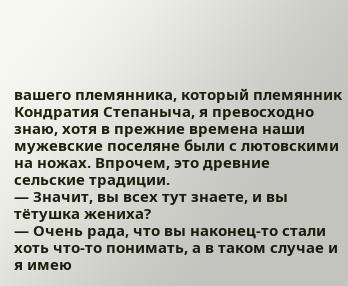вашего племянника, который племянник Кондратия Степаныча, я превосходно знаю, хотя в прежние времена наши мужевские поселяне были с лютовскими на ножах. Впрочем, это древние сельские традиции.
— Значит, вы всех тут знаете, и вы тётушка жениха?
— Очень рада, что вы наконец-то стали хоть что-то понимать, а в таком случае и я имею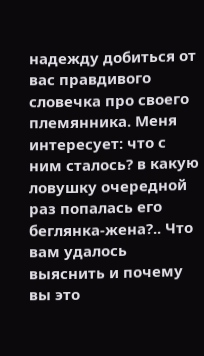надежду добиться от вас правдивого словечка про своего племянника. Меня интересует: что с ним сталось? в какую ловушку очередной раз попалась его беглянка-жена?.. Что вам удалось выяснить и почему вы это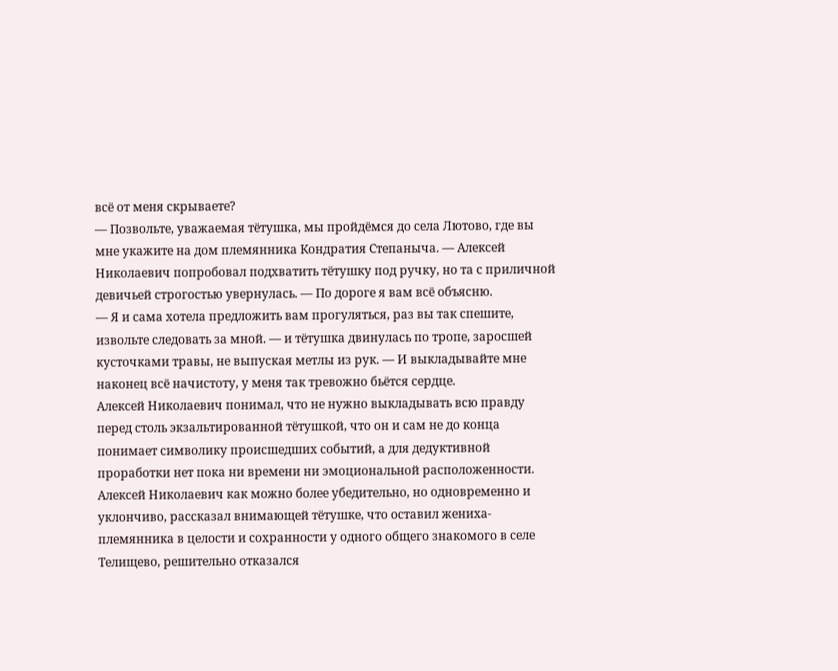всё от меня скрываете?
— Позвольте, уважаемая тётушка, мы пройдёмся до села Лютово, где вы мне укажите на дом племянника Кондратия Степаныча. — Алексей Николаевич попробовал подхватить тётушку под ручку, но та с приличной девичьей строгостью увернулась. — По дороге я вам всё объясню.
— Я и сама хотела предложить вам прогуляться, раз вы так спешите, извольте следовать за мной. — и тётушка двинулась по тропе, заросшей кусточками травы, не выпуская метлы из рук. — И выкладывайте мне наконец всё начистоту, у меня так тревожно бьётся сердце.
Алексей Николаевич понимал, что не нужно выкладывать всю правду перед столь экзальтированной тётушкой, что он и сам не до конца понимает символику происшедших событий, а для дедуктивной проработки нет пока ни времени ни эмоциональной расположенности. Алексей Николаевич как можно более убедительно, но одновременно и уклончиво, рассказал внимающей тётушке, что оставил жениха-племянника в целости и сохранности у одного общего знакомого в селе Телищево, решительно отказался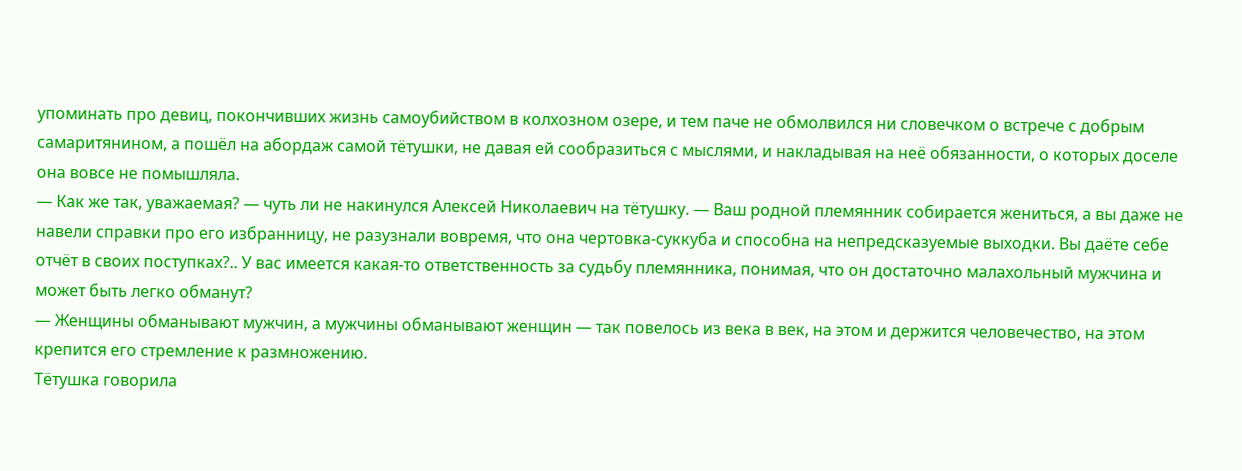упоминать про девиц, покончивших жизнь самоубийством в колхозном озере, и тем паче не обмолвился ни словечком о встрече с добрым самаритянином, а пошёл на абордаж самой тётушки, не давая ей сообразиться с мыслями, и накладывая на неё обязанности, о которых доселе она вовсе не помышляла.
— Как же так, уважаемая? — чуть ли не накинулся Алексей Николаевич на тётушку. — Ваш родной племянник собирается жениться, а вы даже не навели справки про его избранницу, не разузнали вовремя, что она чертовка-суккуба и способна на непредсказуемые выходки. Вы даёте себе отчёт в своих поступках?.. У вас имеется какая-то ответственность за судьбу племянника, понимая, что он достаточно малахольный мужчина и может быть легко обманут?
— Женщины обманывают мужчин, а мужчины обманывают женщин — так повелось из века в век, на этом и держится человечество, на этом крепится его стремление к размножению.
Тётушка говорила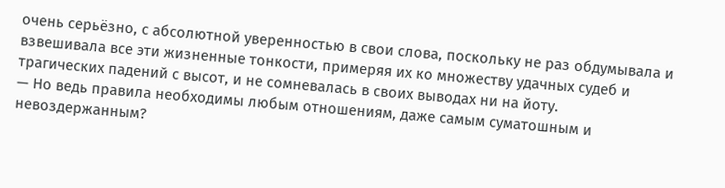очень серьёзно, с абсолютной уверенностью в свои слова, поскольку не раз обдумывала и взвешивала все эти жизненные тонкости, примеряя их ко множеству удачных судеб и трагических падений с высот, и не сомневалась в своих выводах ни на йоту.
— Но ведь правила необходимы любым отношениям, даже самым суматошным и невоздержанным?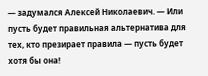— задумался Алексей Николаевич. — Или пусть будет правильная альтернатива для тех, кто презирает правила — пусть будет хотя бы она!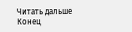Читать дальше
Конец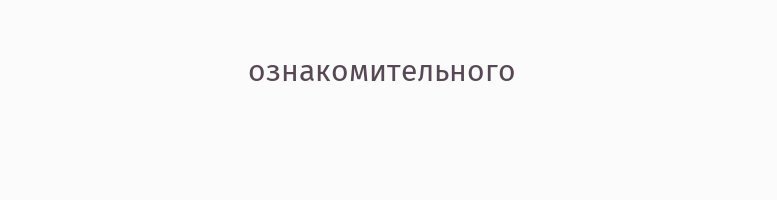ознакомительного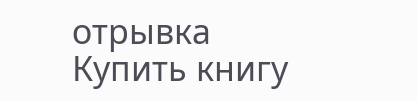отрывка
Купить книгу